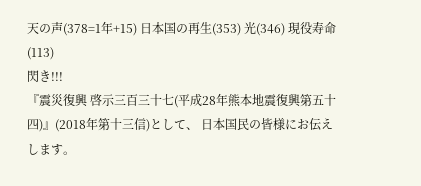天の声(378=1年+15) 日本国の再生(353) 光(346) 現役寿命(113)
閃き!!!
『震災復興 啓示三百三十七(平成28年熊本地震復興第五十四)』(2018年第十三信)として、 日本国民の皆様にお伝えします。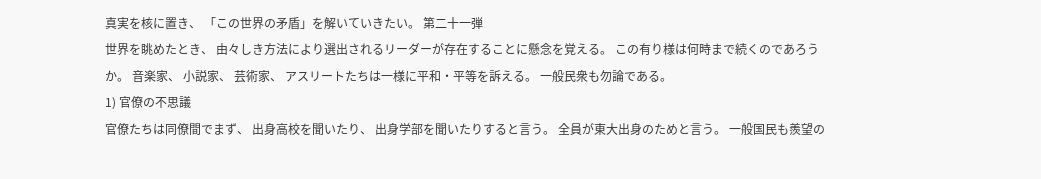真実を核に置き、 「この世界の矛盾」を解いていきたい。 第二十一弾
世界を眺めたとき、 由々しき方法により選出されるリーダーが存在することに懸念を覚える。 この有り様は何時まで続くのであろうか。 音楽家、 小説家、 芸術家、 アスリートたちは一様に平和・平等を訴える。 一般民衆も勿論である。
1) 官僚の不思議
官僚たちは同僚間でまず、 出身高校を聞いたり、 出身学部を聞いたりすると言う。 全員が東大出身のためと言う。 一般国民も羨望の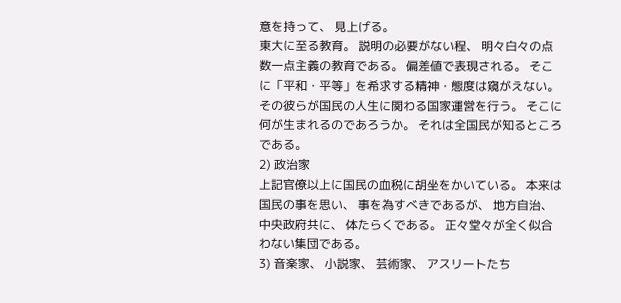意を持って、 見上げる。
東大に至る教育。 説明の必要がない程、 明々白々の点数一点主義の教育である。 偏差値で表現される。 そこに「平和・平等」を希求する精神・態度は窺がえない。 その彼らが国民の人生に関わる国家運営を行う。 そこに何が生まれるのであろうか。 それは全国民が知るところである。
2) 政治家
上記官僚以上に国民の血税に胡坐をかいている。 本来は国民の事を思い、 事を為すべきであるが、 地方自治、 中央政府共に、 体たらくである。 正々堂々が全く似合わない集団である。
3) 音楽家、 小説家、 芸術家、 アスリートたち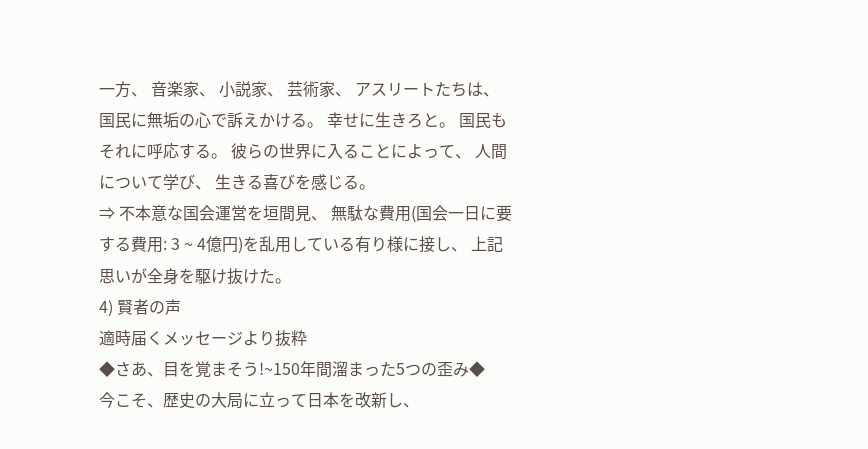一方、 音楽家、 小説家、 芸術家、 アスリートたちは、 国民に無垢の心で訴えかける。 幸せに生きろと。 国民もそれに呼応する。 彼らの世界に入ることによって、 人間について学び、 生きる喜びを感じる。
⇒ 不本意な国会運営を垣間見、 無駄な費用(国会一日に要する費用: 3 ~ 4億円)を乱用している有り様に接し、 上記思いが全身を駆け抜けた。
4) 賢者の声
適時届くメッセージより抜粋
◆さあ、目を覚まそう!~150年間溜まった5つの歪み◆
今こそ、歴史の大局に立って日本を改新し、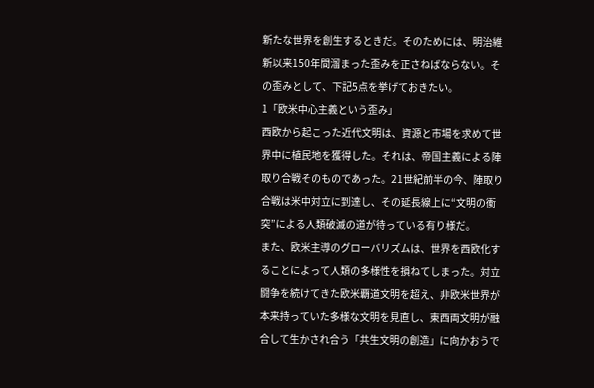新たな世界を創生するときだ。そのためには、明治維新以来150年間溜まった歪みを正さねばならない。その歪みとして、下記5点を挙げておきたい。
1「欧米中心主義という歪み」
西欧から起こった近代文明は、資源と市場を求めて世界中に植民地を獲得した。それは、帝国主義による陣取り合戦そのものであった。21世紀前半の今、陣取り合戦は米中対立に到達し、その延長線上に“文明の衝突”による人類破滅の道が待っている有り様だ。
また、欧米主導のグローバリズムは、世界を西欧化することによって人類の多様性を損ねてしまった。対立闘争を続けてきた欧米覇道文明を超え、非欧米世界が本来持っていた多様な文明を見直し、東西両文明が融合して生かされ合う「共生文明の創造」に向かおうで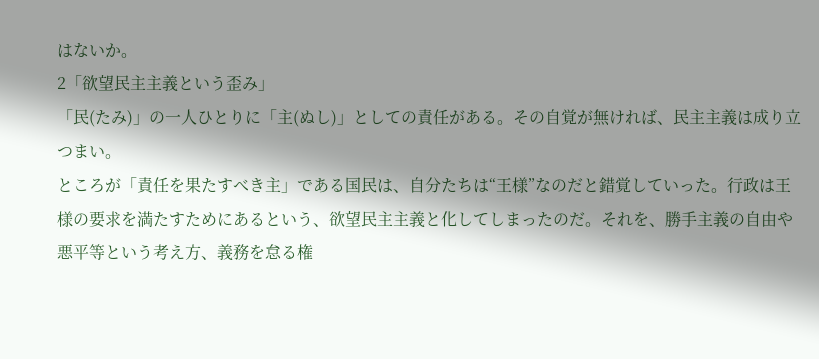はないか。
2「欲望民主主義という歪み」
「民(たみ)」の一人ひとりに「主(ぬし)」としての責任がある。その自覚が無ければ、民主主義は成り立つまい。
ところが「責任を果たすべき主」である国民は、自分たちは“王様”なのだと錯覚していった。行政は王様の要求を満たすためにあるという、欲望民主主義と化してしまったのだ。それを、勝手主義の自由や悪平等という考え方、義務を怠る権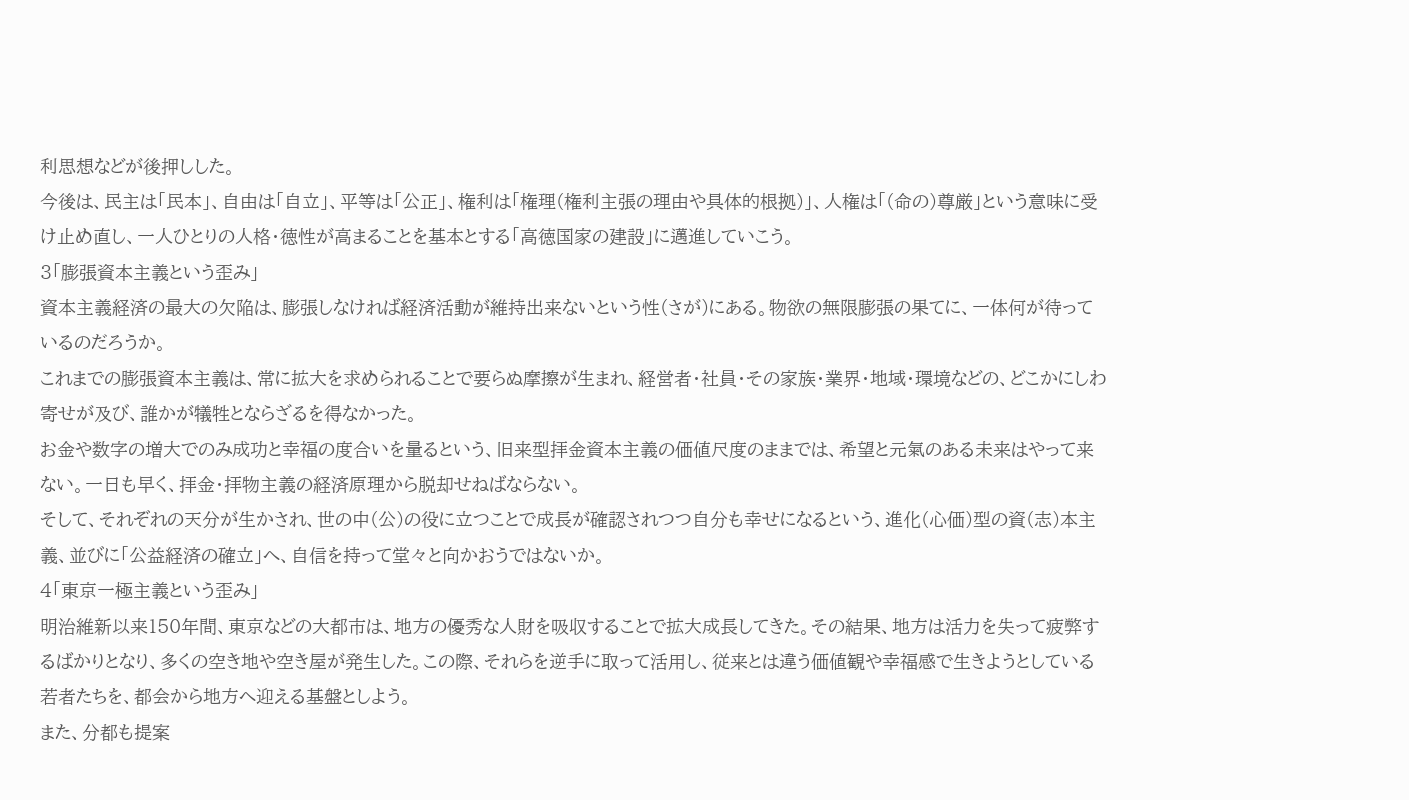利思想などが後押しした。
今後は、民主は「民本」、自由は「自立」、平等は「公正」、権利は「権理(権利主張の理由や具体的根拠)」、人権は「(命の)尊厳」という意味に受け止め直し、一人ひとりの人格・徳性が高まることを基本とする「高徳国家の建設」に邁進していこう。
3「膨張資本主義という歪み」
資本主義経済の最大の欠陥は、膨張しなければ経済活動が維持出来ないという性(さが)にある。物欲の無限膨張の果てに、一体何が待っているのだろうか。
これまでの膨張資本主義は、常に拡大を求められることで要らぬ摩擦が生まれ、経営者・社員・その家族・業界・地域・環境などの、どこかにしわ寄せが及び、誰かが犠牲とならざるを得なかった。
お金や数字の増大でのみ成功と幸福の度合いを量るという、旧来型拝金資本主義の価値尺度のままでは、希望と元氣のある未来はやって来ない。一日も早く、拝金・拝物主義の経済原理から脱却せねばならない。
そして、それぞれの天分が生かされ、世の中(公)の役に立つことで成長が確認されつつ自分も幸せになるという、進化(心価)型の資(志)本主義、並びに「公益経済の確立」へ、自信を持って堂々と向かおうではないか。
4「東京一極主義という歪み」
明治維新以来150年間、東京などの大都市は、地方の優秀な人財を吸収することで拡大成長してきた。その結果、地方は活力を失って疲弊するばかりとなり、多くの空き地や空き屋が発生した。この際、それらを逆手に取って活用し、従来とは違う価値観や幸福感で生きようとしている若者たちを、都会から地方へ迎える基盤としよう。
また、分都も提案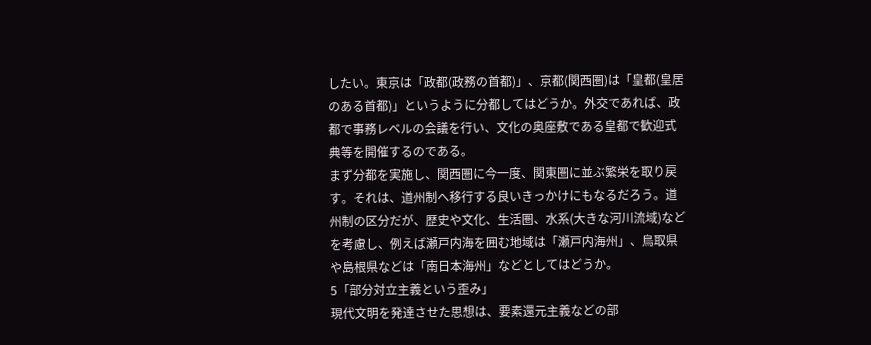したい。東京は「政都(政務の首都)」、京都(関西圏)は「皇都(皇居のある首都)」というように分都してはどうか。外交であれば、政都で事務レベルの会議を行い、文化の奥座敷である皇都で歓迎式典等を開催するのである。
まず分都を実施し、関西圏に今一度、関東圏に並ぶ繁栄を取り戻す。それは、道州制へ移行する良いきっかけにもなるだろう。道州制の区分だが、歴史や文化、生活圏、水系(大きな河川流域)などを考慮し、例えば瀬戸内海を囲む地域は「瀬戸内海州」、鳥取県や島根県などは「南日本海州」などとしてはどうか。
5「部分対立主義という歪み」
現代文明を発達させた思想は、要素還元主義などの部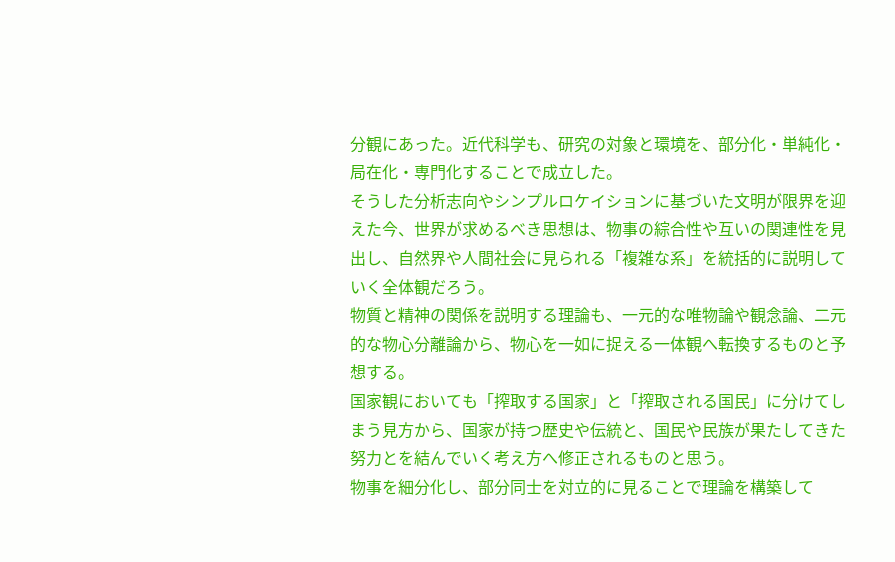分観にあった。近代科学も、研究の対象と環境を、部分化・単純化・局在化・専門化することで成立した。
そうした分析志向やシンプルロケイションに基づいた文明が限界を迎えた今、世界が求めるべき思想は、物事の綜合性や互いの関連性を見出し、自然界や人間社会に見られる「複雑な系」を統括的に説明していく全体観だろう。
物質と精神の関係を説明する理論も、一元的な唯物論や観念論、二元的な物心分離論から、物心を一如に捉える一体観へ転換するものと予想する。
国家観においても「搾取する国家」と「搾取される国民」に分けてしまう見方から、国家が持つ歴史や伝統と、国民や民族が果たしてきた努力とを結んでいく考え方へ修正されるものと思う。
物事を細分化し、部分同士を対立的に見ることで理論を構築して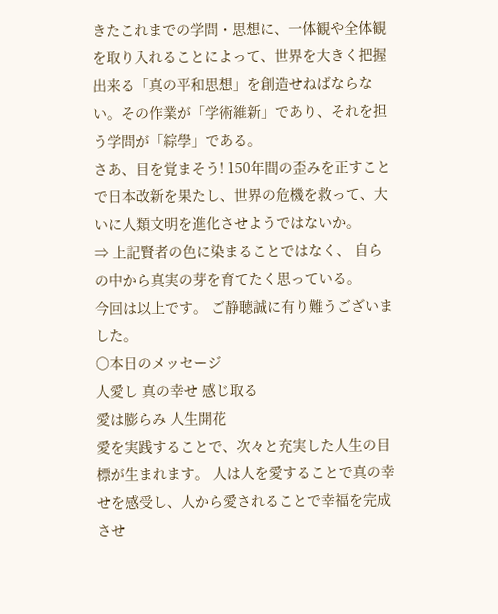きたこれまでの学問・思想に、一体観や全体観を取り入れることによって、世界を大きく把握出来る「真の平和思想」を創造せねばならない。その作業が「学術維新」であり、それを担う学問が「綜學」である。
さあ、目を覚まそう! 150年間の歪みを正すことで日本改新を果たし、世界の危機を救って、大いに人類文明を進化させようではないか。
⇒ 上記賢者の色に染まることではなく、 自らの中から真実の芽を育てたく思っている。
今回は以上です。 ご静聴誠に有り難うございました。
〇本日のメッセージ
人愛し 真の幸せ 感じ取る
愛は膨らみ 人生開花
愛を実践することで、次々と充実した人生の目標が生まれます。 人は人を愛することで真の幸せを感受し、人から愛されることで幸福を完成させ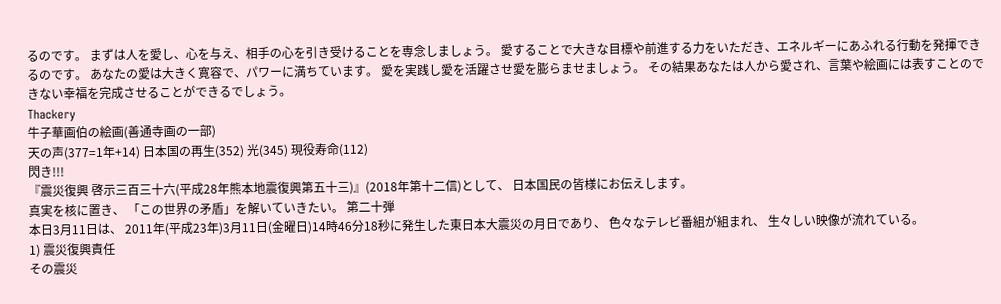るのです。 まずは人を愛し、心を与え、相手の心を引き受けることを専念しましょう。 愛することで大きな目標や前進する力をいただき、エネルギーにあふれる行動を発揮できるのです。 あなたの愛は大きく寛容で、パワーに満ちています。 愛を実践し愛を活躍させ愛を膨らませましょう。 その結果あなたは人から愛され、言葉や絵画には表すことのできない幸福を完成させることができるでしょう。
Thackery
牛子華画伯の絵画(善通寺画の一部)
天の声(377=1年+14) 日本国の再生(352) 光(345) 現役寿命(112)
閃き!!!
『震災復興 啓示三百三十六(平成28年熊本地震復興第五十三)』(2018年第十二信)として、 日本国民の皆様にお伝えします。
真実を核に置き、 「この世界の矛盾」を解いていきたい。 第二十弾
本日3月11日は、 2011年(平成23年)3月11日(金曜日)14時46分18秒に発生した東日本大震災の月日であり、 色々なテレビ番組が組まれ、 生々しい映像が流れている。
1) 震災復興責任
その震災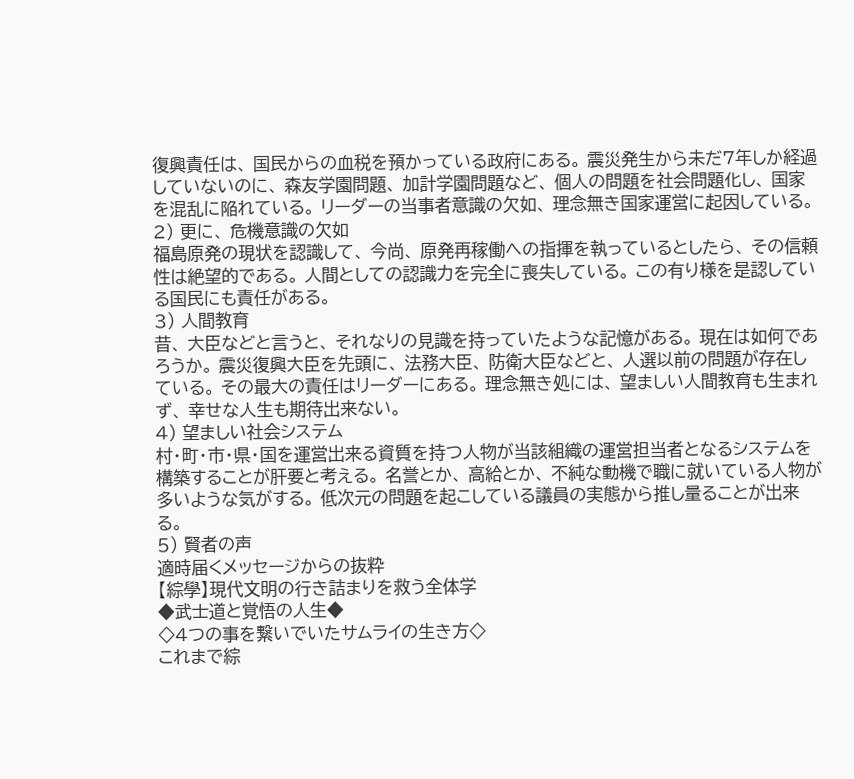復興責任は、 国民からの血税を預かっている政府にある。 震災発生から未だ7年しか経過していないのに、 森友学園問題、 加計学園問題など、 個人の問題を社会問題化し、 国家を混乱に陥れている。 リーダーの当事者意識の欠如、 理念無き国家運営に起因している。
2) 更に、 危機意識の欠如
福島原発の現状を認識して、 今尚、 原発再稼働への指揮を執っているとしたら、 その信頼性は絶望的である。 人間としての認識力を完全に喪失している。 この有り様を是認している国民にも責任がある。
3) 人間教育
昔、 大臣などと言うと、 それなりの見識を持っていたような記憶がある。 現在は如何であろうか。 震災復興大臣を先頭に、 法務大臣、 防衛大臣などと、 人選以前の問題が存在している。 その最大の責任はリーダーにある。 理念無き処には、 望ましい人間教育も生まれず、 幸せな人生も期待出来ない。
4) 望ましい社会システム
村・町・市・県・国を運営出来る資質を持つ人物が当該組織の運営担当者となるシステムを構築することが肝要と考える。 名誉とか、 高給とか、 不純な動機で職に就いている人物が多いような気がする。 低次元の問題を起こしている議員の実態から推し量ることが出来る。
5) 賢者の声
適時届くメッセージからの抜粋
【綜學】現代文明の行き詰まりを救う全体学
◆武士道と覚悟の人生◆
◇4つの事を繋いでいたサムライの生き方◇
これまで綜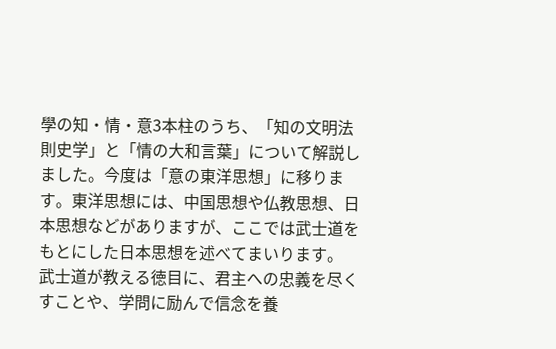學の知・情・意3本柱のうち、「知の文明法則史学」と「情の大和言葉」について解説しました。今度は「意の東洋思想」に移ります。東洋思想には、中国思想や仏教思想、日本思想などがありますが、ここでは武士道をもとにした日本思想を述べてまいります。
武士道が教える徳目に、君主への忠義を尽くすことや、学問に励んで信念を養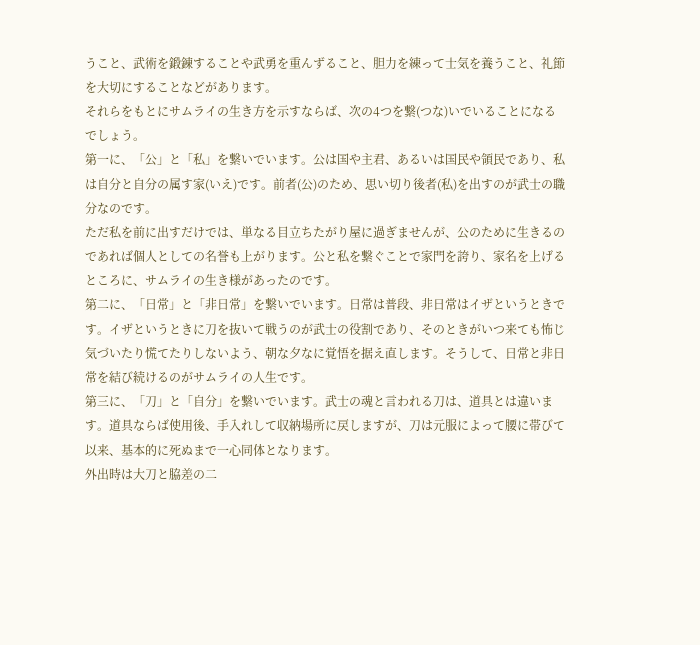うこと、武術を鍛錬することや武勇を重んずること、胆力を練って士気を養うこと、礼節を大切にすることなどがあります。
それらをもとにサムライの生き方を示すならば、次の4つを繋(つな)いでいることになるでしょう。
第一に、「公」と「私」を繋いでいます。公は国や主君、あるいは国民や領民であり、私は自分と自分の属す家(いえ)です。前者(公)のため、思い切り後者(私)を出すのが武士の職分なのです。
ただ私を前に出すだけでは、単なる目立ちたがり屋に過ぎませんが、公のために生きるのであれば個人としての名誉も上がります。公と私を繋ぐことで家門を誇り、家名を上げるところに、サムライの生き様があったのです。
第二に、「日常」と「非日常」を繋いでいます。日常は普段、非日常はイザというときです。イザというときに刀を抜いて戦うのが武士の役割であり、そのときがいつ来ても怖じ気づいたり慌てたりしないよう、朝な夕なに覚悟を据え直します。そうして、日常と非日常を結び続けるのがサムライの人生です。
第三に、「刀」と「自分」を繋いでいます。武士の魂と言われる刀は、道具とは違います。道具ならば使用後、手入れして収納場所に戻しますが、刀は元服によって腰に帯びて以来、基本的に死ぬまで一心同体となります。
外出時は大刀と脇差の二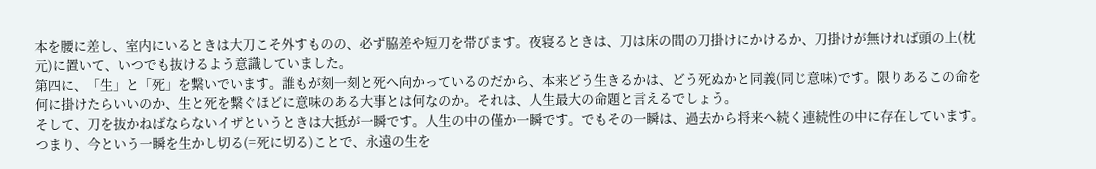本を腰に差し、室内にいるときは大刀こそ外すものの、必ず脇差や短刀を帯びます。夜寝るときは、刀は床の間の刀掛けにかけるか、刀掛けが無ければ頭の上(枕元)に置いて、いつでも抜けるよう意識していました。
第四に、「生」と「死」を繋いでいます。誰もが刻一刻と死へ向かっているのだから、本来どう生きるかは、どう死ぬかと同義(同じ意味)です。限りあるこの命を何に掛けたらいいのか、生と死を繋ぐほどに意味のある大事とは何なのか。それは、人生最大の命題と言えるでしょう。
そして、刀を抜かねばならないイザというときは大抵が一瞬です。人生の中の僅か一瞬です。でもその一瞬は、過去から将来へ続く連続性の中に存在しています。
つまり、今という一瞬を生かし切る(=死に切る)ことで、永遠の生を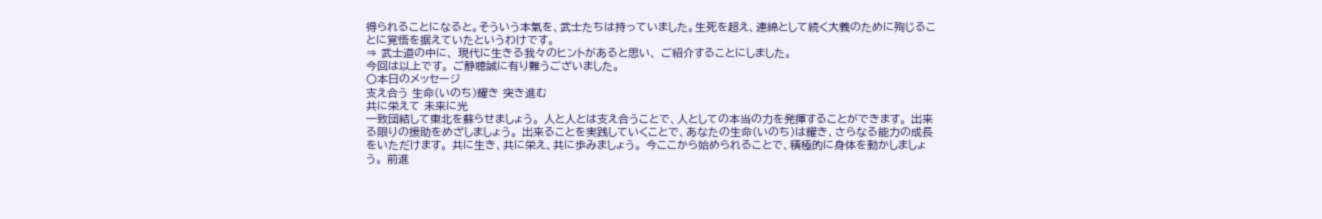得られることになると。そういう本氣を、武士たちは持っていました。生死を超え、連綿として続く大義のために殉じることに覚悟を据えていたというわけです。
⇒ 武士道の中に、 現代に生きる我々のヒントがあると思い、 ご紹介することにしました。
今回は以上です。 ご静聴誠に有り難うございました。
〇本日のメッセージ
支え合う 生命(いのち)耀き 突き進む
共に栄えて 未来に光
一致団結して東北を蘇らせましょう。 人と人とは支え合うことで、人としての本当の力を発揮することができます。 出来る限りの援助をめざしましょう。 出来ることを実践していくことで、あなたの生命(いのち)は耀き、さらなる能力の成長をいただけます。 共に生き、共に栄え、共に歩みましょう。 今ここから始められることで、積極的に身体を動かしましょう。 前進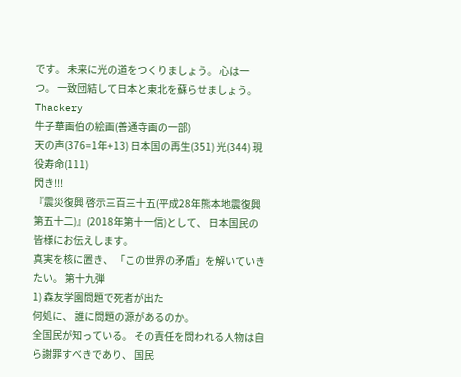です。 未来に光の道をつくりましょう。 心は一つ。 一致団結して日本と東北を蘇らせましょう。
Thackery
牛子華画伯の絵画(善通寺画の一部)
天の声(376=1年+13) 日本国の再生(351) 光(344) 現役寿命(111)
閃き!!!
『震災復興 啓示三百三十五(平成28年熊本地震復興第五十二)』(2018年第十一信)として、 日本国民の皆様にお伝えします。
真実を核に置き、 「この世界の矛盾」を解いていきたい。 第十九弾
1) 森友学園問題で死者が出た
何処に、 誰に問題の源があるのか。
全国民が知っている。 その責任を問われる人物は自ら謝罪すべきであり、 国民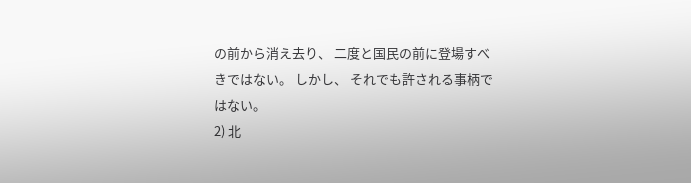の前から消え去り、 二度と国民の前に登場すべきではない。 しかし、 それでも許される事柄ではない。
2) 北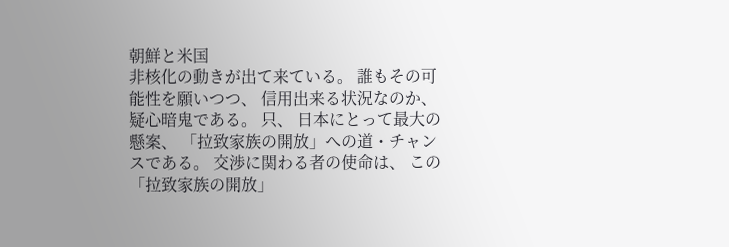朝鮮と米国
非核化の動きが出て来ている。 誰もその可能性を願いつつ、 信用出来る状況なのか、 疑心暗鬼である。 只、 日本にとって最大の懸案、 「拉致家族の開放」への道・チャンスである。 交渉に関わる者の使命は、 この「拉致家族の開放」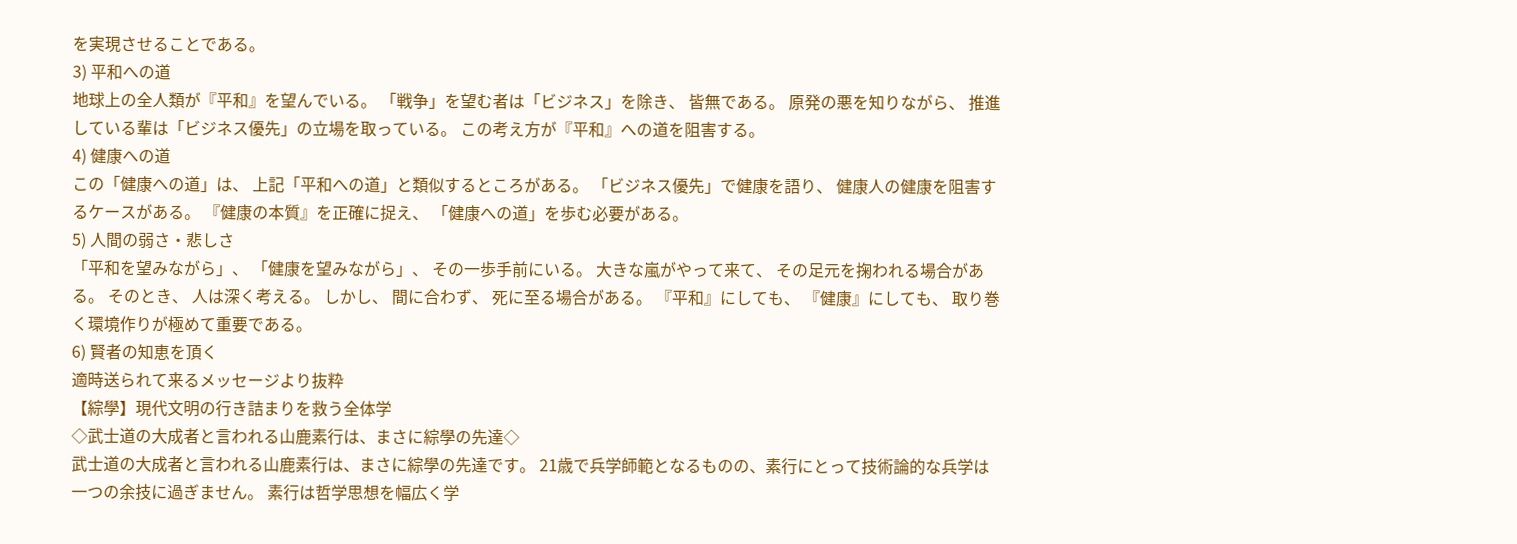を実現させることである。
3) 平和への道
地球上の全人類が『平和』を望んでいる。 「戦争」を望む者は「ビジネス」を除き、 皆無である。 原発の悪を知りながら、 推進している輩は「ビジネス優先」の立場を取っている。 この考え方が『平和』への道を阻害する。
4) 健康への道
この「健康への道」は、 上記「平和への道」と類似するところがある。 「ビジネス優先」で健康を語り、 健康人の健康を阻害するケースがある。 『健康の本質』を正確に捉え、 「健康への道」を歩む必要がある。
5) 人間の弱さ・悲しさ
「平和を望みながら」、 「健康を望みながら」、 その一歩手前にいる。 大きな嵐がやって来て、 その足元を掬われる場合がある。 そのとき、 人は深く考える。 しかし、 間に合わず、 死に至る場合がある。 『平和』にしても、 『健康』にしても、 取り巻く環境作りが極めて重要である。
6) 賢者の知恵を頂く
適時送られて来るメッセージより抜粋
【綜學】現代文明の行き詰まりを救う全体学
◇武士道の大成者と言われる山鹿素行は、まさに綜學の先達◇
武士道の大成者と言われる山鹿素行は、まさに綜學の先達です。 21歳で兵学師範となるものの、素行にとって技術論的な兵学は一つの余技に過ぎません。 素行は哲学思想を幅広く学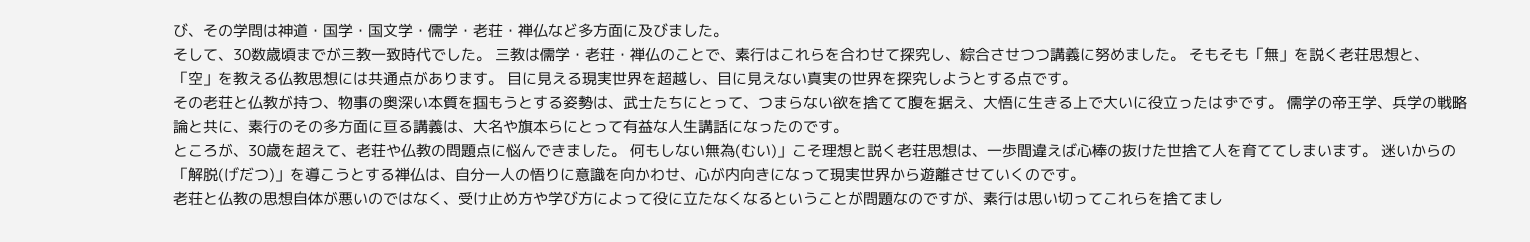び、その学問は神道・国学・国文学・儒学・老荘・禅仏など多方面に及びました。
そして、30数歳頃までが三教一致時代でした。 三教は儒学・老荘・禅仏のことで、素行はこれらを合わせて探究し、綜合させつつ講義に努めました。 そもそも「無」を説く老荘思想と、「空」を教える仏教思想には共通点があります。 目に見える現実世界を超越し、目に見えない真実の世界を探究しようとする点です。
その老荘と仏教が持つ、物事の奥深い本質を掴もうとする姿勢は、武士たちにとって、つまらない欲を捨てて腹を据え、大悟に生きる上で大いに役立ったはずです。 儒学の帝王学、兵学の戦略論と共に、素行のその多方面に亘る講義は、大名や旗本らにとって有益な人生講話になったのです。
ところが、30歳を超えて、老荘や仏教の問題点に悩んできました。 何もしない無為(むい)」こそ理想と説く老荘思想は、一歩間違えば心棒の抜けた世捨て人を育ててしまいます。 迷いからの「解脱(げだつ)」を導こうとする禅仏は、自分一人の悟りに意識を向かわせ、心が内向きになって現実世界から遊離させていくのです。
老荘と仏教の思想自体が悪いのではなく、受け止め方や学び方によって役に立たなくなるということが問題なのですが、素行は思い切ってこれらを捨てまし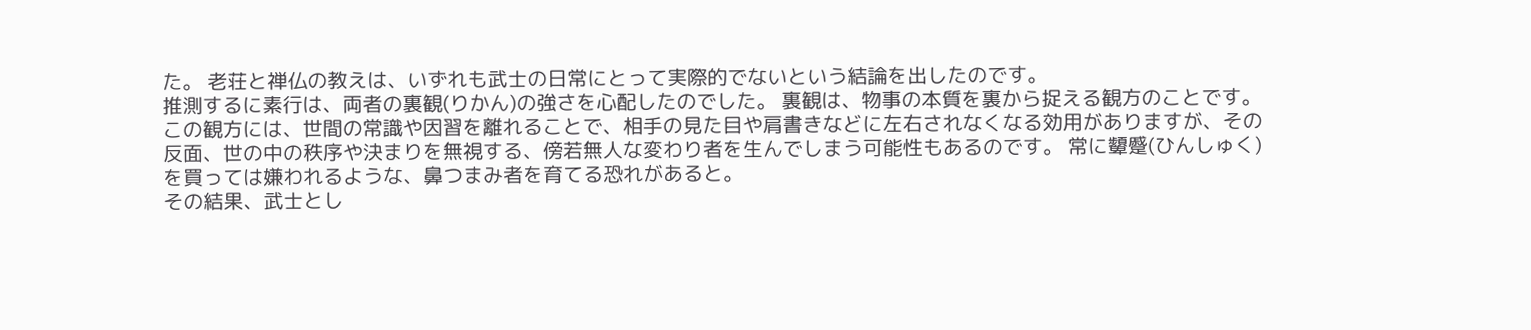た。 老荘と禅仏の教えは、いずれも武士の日常にとって実際的でないという結論を出したのです。
推測するに素行は、両者の裏観(りかん)の強さを心配したのでした。 裏観は、物事の本質を裏から捉える観方のことです。 この観方には、世間の常識や因習を離れることで、相手の見た目や肩書きなどに左右されなくなる効用がありますが、その反面、世の中の秩序や決まりを無視する、傍若無人な変わり者を生んでしまう可能性もあるのです。 常に顰蹙(ひんしゅく)を買っては嫌われるような、鼻つまみ者を育てる恐れがあると。
その結果、武士とし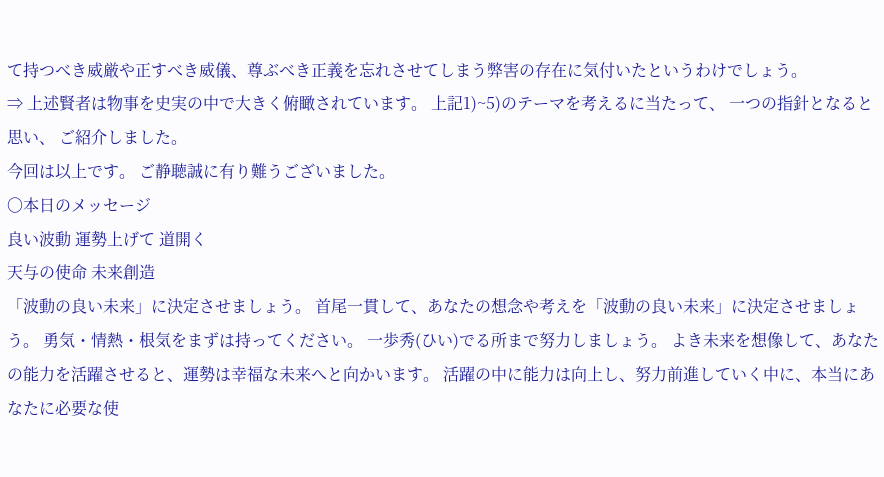て持つべき威厳や正すべき威儀、尊ぶべき正義を忘れさせてしまう弊害の存在に気付いたというわけでしょう。
⇒ 上述賢者は物事を史実の中で大きく俯瞰されています。 上記1)~5)のテーマを考えるに当たって、 一つの指針となると思い、 ご紹介しました。
今回は以上です。 ご静聴誠に有り難うございました。
〇本日のメッセージ
良い波動 運勢上げて 道開く
天与の使命 未来創造
「波動の良い未来」に決定させましょう。 首尾一貫して、あなたの想念や考えを「波動の良い未来」に決定させましょう。 勇気・情熱・根気をまずは持ってください。 一歩秀(ひい)でる所まで努力しましょう。 よき未来を想像して、あなたの能力を活躍させると、運勢は幸福な未来へと向かいます。 活躍の中に能力は向上し、努力前進していく中に、本当にあなたに必要な使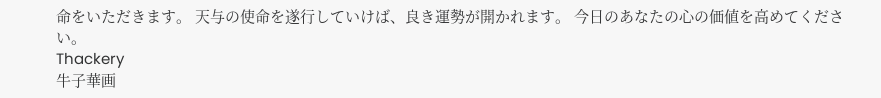命をいただきます。 天与の使命を遂行していけば、良き運勢が開かれます。 今日のあなたの心の価値を高めてください。
Thackery
牛子華画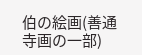伯の絵画(善通寺画の一部)